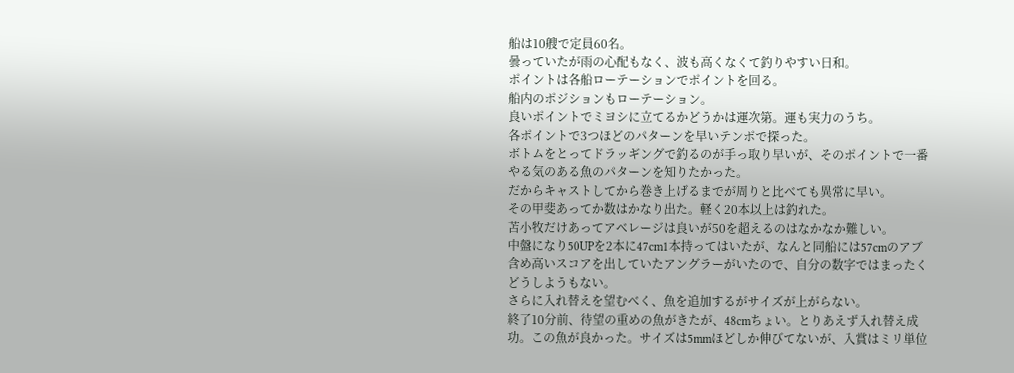船は10艘で定員60名。
曇っていたが雨の心配もなく、波も高くなくて釣りやすい日和。
ポイントは各船ローテーションでポイントを回る。
船内のポジションもローテーション。
良いポイントでミヨシに立てるかどうかは運次第。運も実力のうち。
各ポイントで3つほどのパターンを早いテンポで探った。
ボトムをとってドラッギングで釣るのが手っ取り早いが、そのポイントで一番やる気のある魚のパターンを知りたかった。
だからキャストしてから巻き上げるまでが周りと比べても異常に早い。
その甲斐あってか数はかなり出た。軽く20本以上は釣れた。
苫小牧だけあってアベレージは良いが50を超えるのはなかなか難しい。
中盤になり50UPを2本に47cm1本持ってはいたが、なんと同船には57cmのアブ含め高いスコアを出していたアングラーがいたので、自分の数字ではまったくどうしようもない。
さらに入れ替えを望むべく、魚を追加するがサイズが上がらない。
終了10分前、待望の重めの魚がきたが、48cmちょい。とりあえず入れ替え成功。この魚が良かった。サイズは5mmほどしか伸びてないが、入賞はミリ単位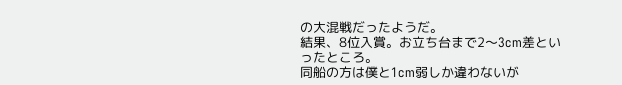の大混戦だったようだ。
結果、8位入賞。お立ち台まで2〜3cm差といったところ。
同船の方は僕と1cm弱しか違わないが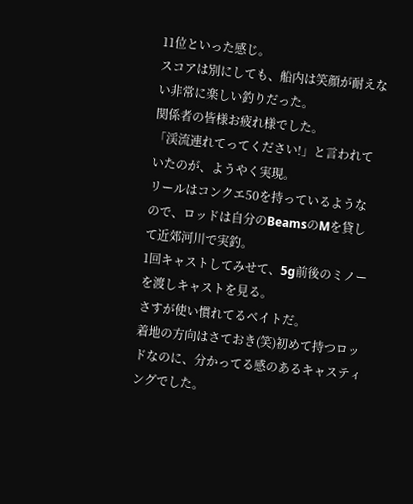11位といった感じ。
スコアは別にしても、船内は笑顔が耐えない非常に楽しい釣りだった。
関係者の皆様お疲れ様でした。
「渓流連れてってください!」と言われていたのが、ようやく実現。
リールはコンクエ50を持っているようなので、ロッドは自分のBeamsのMを貸して近郊河川で実釣。
1回キャストしてみせて、5g前後のミノーを渡しキャストを見る。
さすが使い慣れてるベイトだ。
着地の方向はさておき(笑)初めて持つロッドなのに、分かってる感のあるキャスティングでした。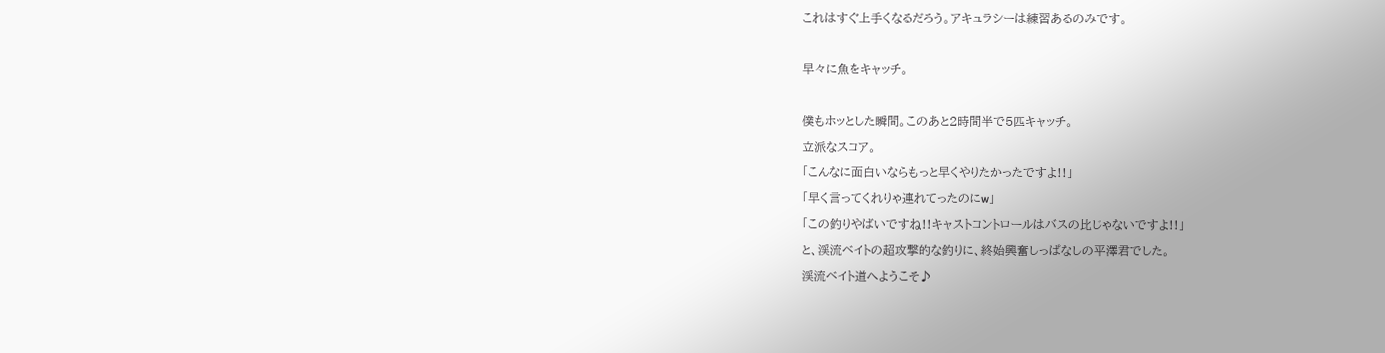これはすぐ上手くなるだろう。アキュラシーは練習あるのみです。

早々に魚をキャッチ。

僕もホッとした瞬間。このあと2時間半で5匹キャッチ。
立派なスコア。
「こんなに面白いならもっと早くやりたかったですよ!!」
「早く言ってくれりゃ連れてったのにw」
「この釣りやばいですね!!キャストコントロールはバスの比じゃないですよ!!」
と、渓流ベイトの超攻撃的な釣りに、終始興奮しっぱなしの平澤君でした。
渓流ベイト道へようこそ♪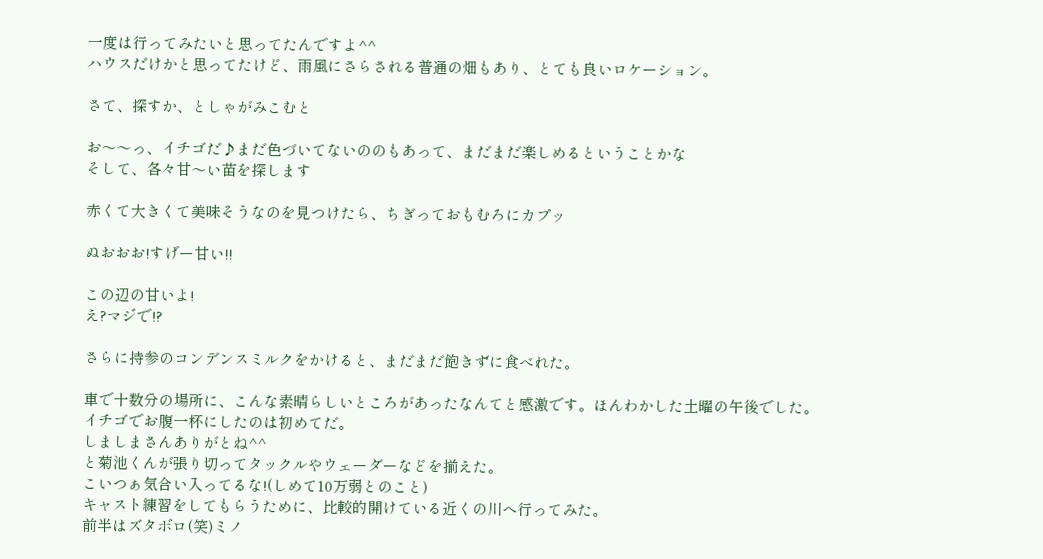一度は行ってみたいと思ってたんですよ^^
ハウスだけかと思ってたけど、雨風にさらされる普通の畑もあり、とても良いロケーション。

さて、探すか、としゃがみこむと

お〜〜っ、イチゴだ♪まだ色づいてないののもあって、まだまだ楽しめるということかな
そして、各々甘〜い苗を探します

赤くて大きくて美味そうなのを見つけたら、ちぎっておもむろにカプッ

ぬおおお!すげー甘い!!

この辺の甘いよ!
え?マジで!?

さらに持参のコンデンスミルクをかけると、まだまだ飽きずに食べれた。

車で十数分の場所に、こんな素晴らしいところがあったなんてと感激です。ほんわかした土曜の午後でした。
イチゴでお腹一杯にしたのは初めてだ。
しましまさんありがとね^^
と菊池くんが張り切ってタックルやウェーダーなどを揃えた。
こいつぁ気合い入ってるな!(しめて10万弱とのこと)
キャスト練習をしてもらうために、比較的開けている近くの川へ行ってみた。
前半はズタボロ(笑)ミノ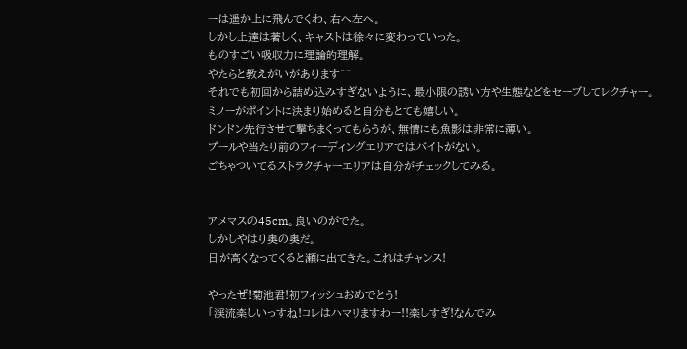ーは遥か上に飛んでくわ、右へ左へ。
しかし上達は著しく、キャストは徐々に変わっていった。
ものすごい吸収力に理論的理解。
やたらと教えがいがあります^^
それでも初回から詰め込みすぎないように、最小限の誘い方や生態などをセーブしてレクチャー。
ミノーがポイントに決まり始めると自分もとても嬉しい。
ドンドン先行させて撃ちまくってもらうが、無情にも魚影は非常に薄い。
プールや当たり前のフィーディングエリアではバイトがない。
ごちゃついてるストラクチャーエリアは自分がチェックしてみる。


アメマスの45cm。良いのがでた。
しかしやはり奥の奥だ。
日が高くなってくると瀬に出てきた。これはチャンス!

やったぜ!菊池君!初フィッシュおめでとう!
「渓流楽しいっすね!コレはハマリますわー!!楽しすぎ!なんでみ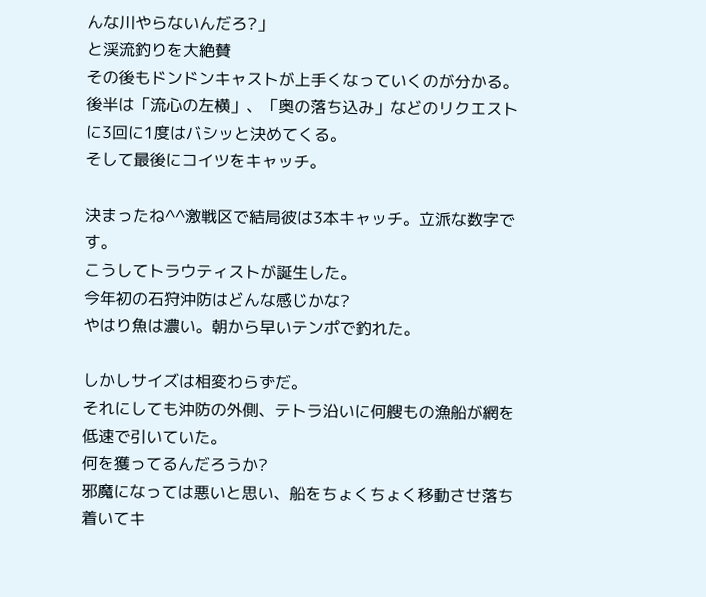んな川やらないんだろ?」
と渓流釣りを大絶賛
その後もドンドンキャストが上手くなっていくのが分かる。
後半は「流心の左横」、「奥の落ち込み」などのリクエストに3回に1度はバシッと決めてくる。
そして最後にコイツをキャッチ。

決まったね^^激戦区で結局彼は3本キャッチ。立派な数字です。
こうしてトラウティストが誕生した。
今年初の石狩沖防はどんな感じかな?
やはり魚は濃い。朝から早いテンポで釣れた。

しかしサイズは相変わらずだ。
それにしても沖防の外側、テトラ沿いに何艘もの漁船が網を低速で引いていた。
何を獲ってるんだろうか?
邪魔になっては悪いと思い、船をちょくちょく移動させ落ち着いてキ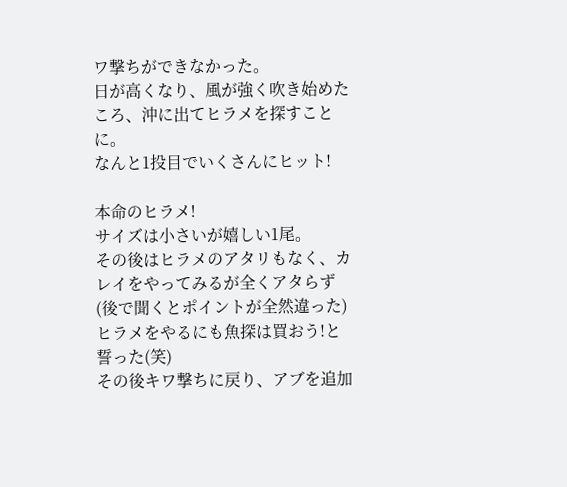ワ撃ちができなかった。
日が高くなり、風が強く吹き始めたころ、沖に出てヒラメを探すことに。
なんと1投目でいくさんにヒット!

本命のヒラメ!
サイズは小さいが嬉しい1尾。
その後はヒラメのアタリもなく、カレイをやってみるが全くアタらず(後で聞くとポイントが全然違った)
ヒラメをやるにも魚探は買おう!と誓った(笑)
その後キワ撃ちに戻り、アブを追加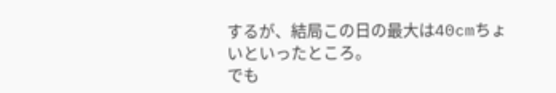するが、結局この日の最大は40cmちょいといったところ。
でも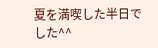夏を満喫した半日でした^^